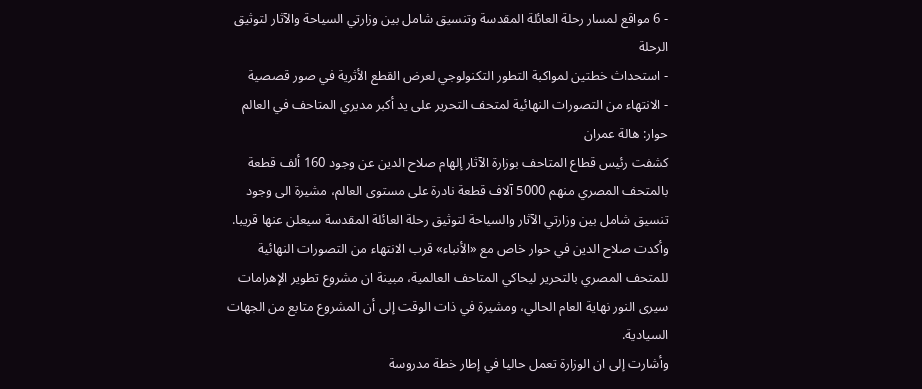- 6 مواقع لمسار رحلة العائلة المقدسة وتنسيق شامل بين وزارتي السياحة والآثار لتوثيق الرحلة
- استحداث خطتين لمواكبة التطور التكنولوجي لعرض القطع الأثرية في صور قصصية
- الانتهاء من التصورات النهائية لمتحف التحرير على يد أكبر مديري المتاحف في العالم
حوار: هالة عمران
كشفت رئيس قطاع المتاحف بوزارة الآثار إلهام صلاح الدين عن وجود 160 ألف قطعة بالمتحف المصري منهم 5000 آلاف قطعة نادرة على مستوى العالم، مشيرة الى وجود تنسيق شامل بين وزارتي الآثار والسياحة لتوثيق رحلة العائلة المقدسة سيعلن عنها قريبا.
وأكدت صلاح الدين في حوار خاص مع «الأنباء» قرب الانتهاء من التصورات النهائية للمتحف المصري بالتحرير ليحاكي المتاحف العالمية، مبينة ان مشروع تطوير الإهرامات سيرى النور نهاية العام الحالي، ومشيرة في ذات الوقت إلى أن المشروع متابع من الجهات السيادية.
وأشارت إلى ان الوزارة تعمل حاليا في إطار خطة مدروسة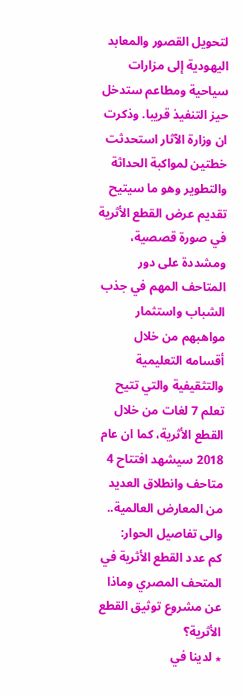لتحويل القصور والمعابد اليهودية إلى مزارات سياحية ومطاعم ستدخل حيز التنفيذ قريبا. وذكرت ان وزارة الآثار استحدثت خطتين لمواكبة الحداثة والتطوير وهو ما سيتيح تقديم عرض القطع الأثرية في صورة قصصية، ومشددة على دور المتاحف المهم في جذب الشباب واستثمار مواهبهم من خلال أقسامه التعليمية والتثقيفية والتي تتيح تعلم 7 لغات من خلال القطع الأثرية، كما ان عام 2018 سيشهد افتتاح 4 متاحف وانطلاق العديد من المعارض العالمية.. والى تفاصيل الحوار:
كم عدد القطع الأثرية في المتحف المصري وماذا عن مشروع توثيق القطع الأثرية؟
٭ لدينا في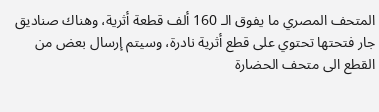المتحف المصري ما يفوق الـ 160 ألف قطعة أثرية، وهناك صناديق جار فتحتها تحتوي على قطع أثرية نادرة، وسيتم إرسال بعض من القطع الى متحف الحضارة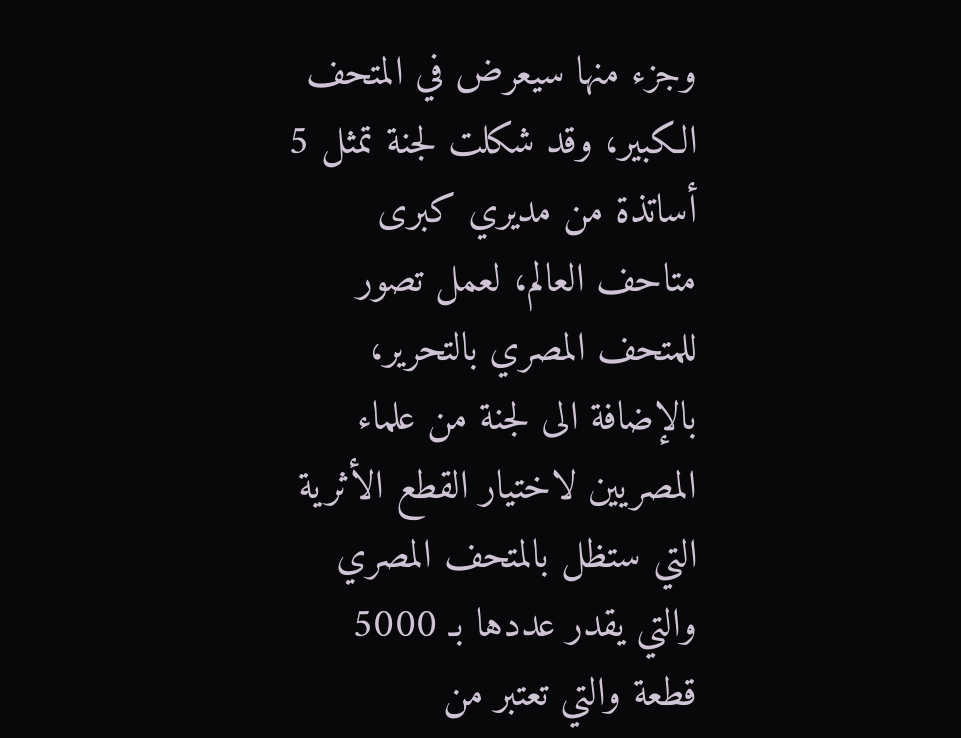وجزء منها سيعرض في المتحف الكبير، وقد شكلت لجنة تمثل 5 أساتذة من مديري كبرى متاحف العالم، لعمل تصور للمتحف المصري بالتحرير، بالإضافة الى لجنة من علماء المصريين لاختيار القطع الأثرية التي ستظل بالمتحف المصري والتي يقدر عددها بـ 5000 قطعة والتي تعتبر من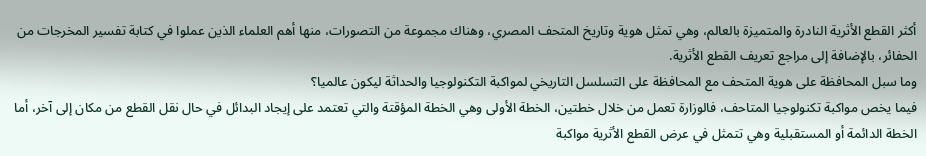أكثر القطع الأثرية النادرة والمتميزة بالعالم، وهي تمثل هوية وتاريخ المتحف المصري، وهناك مجموعة من التصورات، منها أهم العلماء الذين عملوا في كتابة تفسير المخرجات من الحفائر، بالإضافة إلى مراجع تعريف القطع الأثرية.
وما سبل المحافظة على هوية المتحف مع المحافظة على التسلسل التاريخي لمواكبة التكنولوجيا والحداثة ليكون عالميا؟
فيما يخص مواكبة تكنولوجيا المتاحف، فالوزارة تعمل من خلال خطتين، الخطة الأولى وهي الخطة المؤقتة والتي تعتمد على إيجاد البدائل في حال نقل القطع من مكان إلى آخر، أما الخطة الدائمة أو المستقبلية وهي تتمثل في عرض القطع الأثرية مواكبة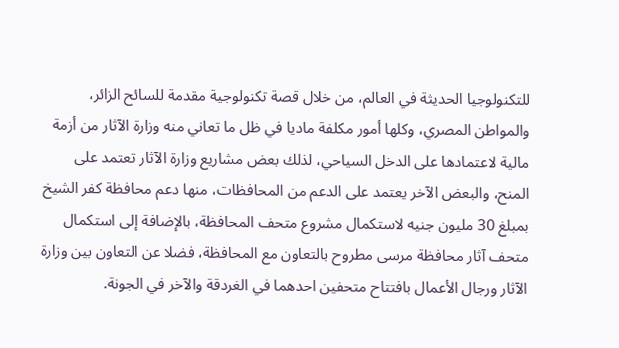للتكنولوجيا الحديثة في العالم، من خلال قصة تكنولوجية مقدمة للسائح الزائر، والمواطن المصري، وكلها أمور مكلفة ماديا في ظل ما تعاني منه وزارة الآثار من أزمة مالية لاعتمادها على الدخل السياحي، لذلك بعض مشاريع وزارة الآثار تعتمد على المنح، والبعض الآخر يعتمد على الدعم من المحافظات، منها دعم محافظة كفر الشيخ بمبلغ 30 مليون جنيه لاستكمال مشروع متحف المحافظة، بالإضافة إلى استكمال متحف آثار محافظة مرسى مطروح بالتعاون مع المحافظة، فضلا عن التعاون بين وزارة الآثار ورجال الأعمال بافتتاح متحفين احدهما في الغردقة والآخر في الجونة.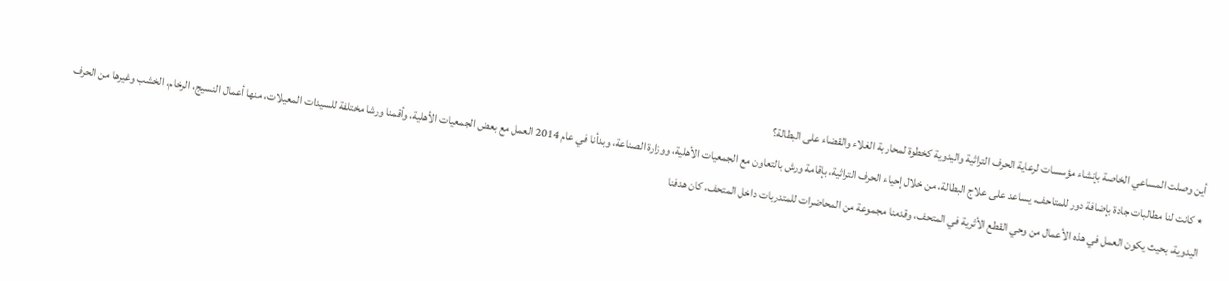أين وصلت المساعي الخاصة بإنشاء مؤسسات لرعاية الحرف التراثية واليدوية كخطوة لمحاربة الغلاء والقضاء على البطالة؟
٭ كانت لنا مطالبات جادة بإضافة دور للمتاحف، يساعد على علاج البطالة، من خلال إحياء الحرف التراثية، بإقامة ورش بالتعاون مع الجمعيات الأهلية، ووزارة الصناعة، وبدأنا في عام 2014 العمل مع بعض الجمعيات الأهلية، وأقمنا ورشا مختلفة للسيدات المعيلات، منها أعمال النسيج، الرخام، الخشب وغيرها من الحرف اليدوية، بحيث يكون العمل في هذه الأعمال من وحي القطع الأثرية في المتحف، وقدمنا مجموعة من المحاضرات للمتدربات داخل المتحف، كان هدفنا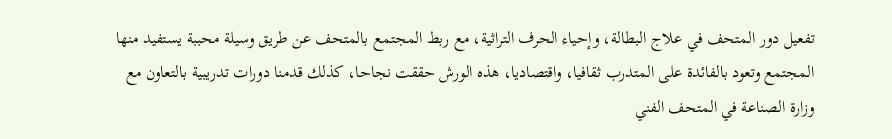تفعيل دور المتحف في علاج البطالة، وإحياء الحرف التراثية، مع ربط المجتمع بالمتحف عن طريق وسيلة محببة يستفيد منها المجتمع وتعود بالفائدة على المتدرب ثقافيا، واقتصاديا، هذه الورش حققت نجاحا، كذلك قدمنا دورات تدريبية بالتعاون مع وزارة الصناعة في المتحف الفني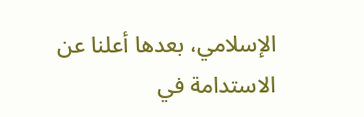الإسلامي، بعدها أعلنا عن الاستدامة في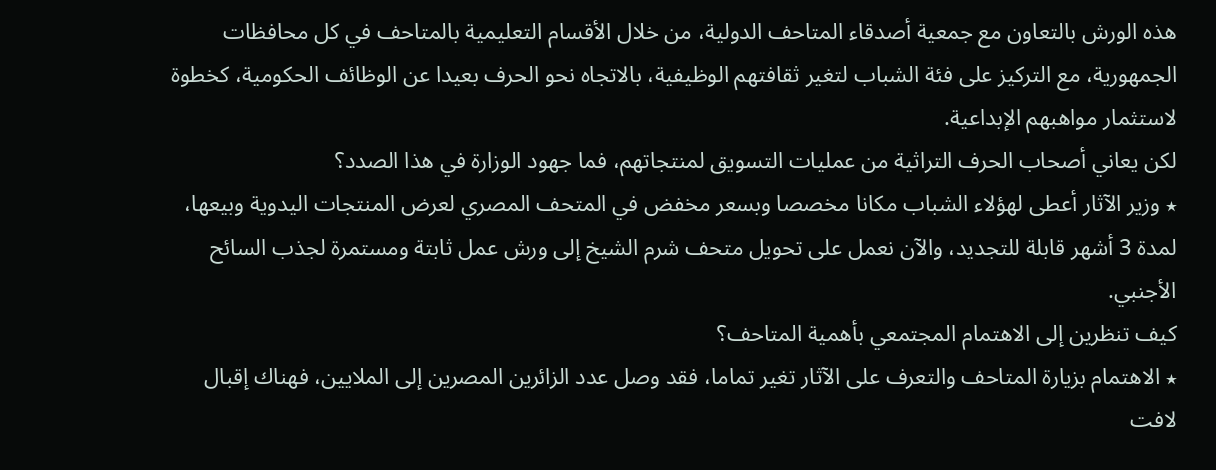هذه الورش بالتعاون مع جمعية أصدقاء المتاحف الدولية، من خلال الأقسام التعليمية بالمتاحف في كل محافظات الجمهورية، مع التركيز على فئة الشباب لتغير ثقافتهم الوظيفية، بالاتجاه نحو الحرف بعيدا عن الوظائف الحكومية، كخطوة لاستثمار مواهبهم الإبداعية.
لكن يعاني أصحاب الحرف التراثية من عمليات التسويق لمنتجاتهم، فما جهود الوزارة في هذا الصدد؟
٭ وزير الآثار أعطى لهؤلاء الشباب مكانا مخصصا وبسعر مخفض في المتحف المصري لعرض المنتجات اليدوية وبيعها، لمدة 3 أشهر قابلة للتجديد، والآن نعمل على تحويل متحف شرم الشيخ إلى ورش عمل ثابتة ومستمرة لجذب السائح الأجنبي.
كيف تنظرين إلى الاهتمام المجتمعي بأهمية المتاحف؟
٭ الاهتمام بزيارة المتاحف والتعرف على الآثار تغير تماما، فقد وصل عدد الزائرين المصرين إلى الملايين، فهناك إقبال لافت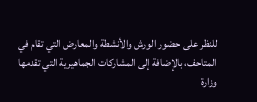للنظر على حضور الورش والأنشطة والمعارض التي تقام في المتاحف، بالإضافة إلى المشاركات الجماهيرية التي تقدمها وزارة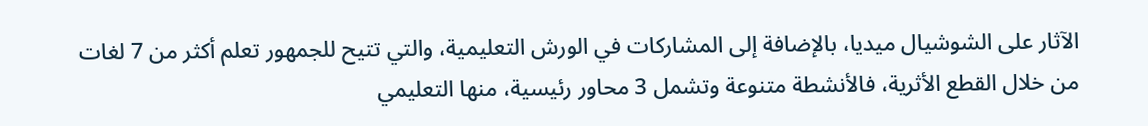الآثار على الشوشيال ميديا، بالإضافة إلى المشاركات في الورش التعليمية، والتي تتيح للجمهور تعلم أكثر من 7 لغات من خلال القطع الأثرية، فالأنشطة متنوعة وتشمل 3 محاور رئيسية، منها التعليمي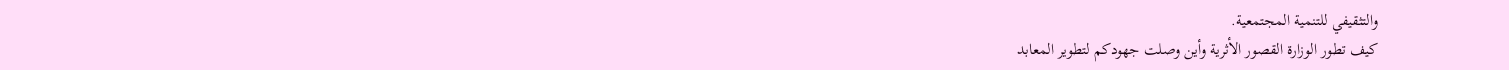والتثقيفي للتنمية المجتمعية.
كيف تطور الوزارة القصور الأثرية وأين وصلت جهودكم لتطوير المعابد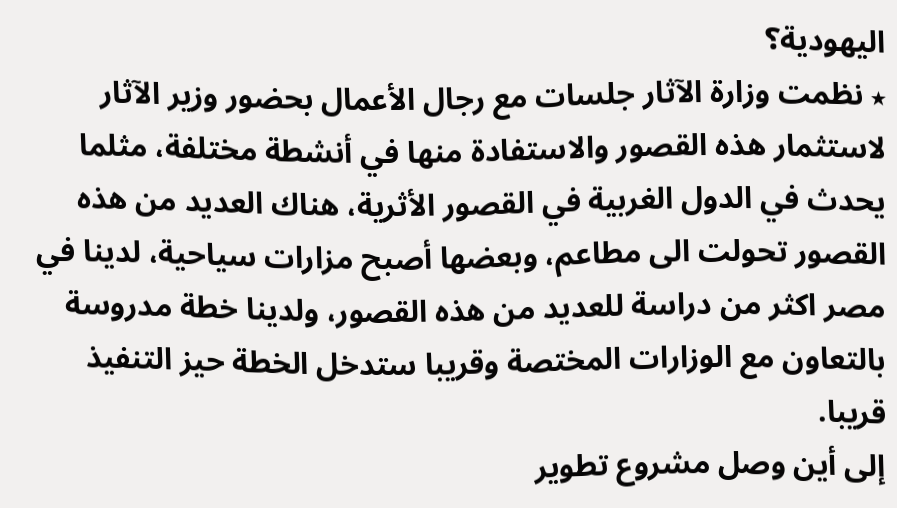اليهودية؟
٭ نظمت وزارة الآثار جلسات مع رجال الأعمال بحضور وزير الآثار لاستثمار هذه القصور والاستفادة منها في أنشطة مختلفة، مثلما يحدث في الدول الغربية في القصور الأثرية، هناك العديد من هذه القصور تحولت الى مطاعم، وبعضها أصبح مزارات سياحية، لدينا في مصر اكثر من دراسة للعديد من هذه القصور، ولدينا خطة مدروسة بالتعاون مع الوزارات المختصة وقريبا ستدخل الخطة حيز التنفيذ قريبا.
إلى أين وصل مشروع تطوير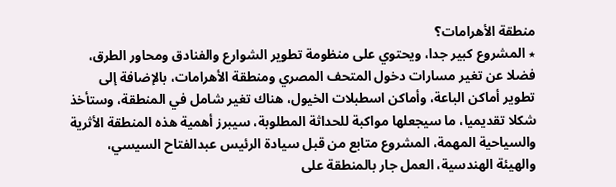منطقة الأهرامات؟
٭ المشروع كبير جدا، ويحتوي على منظومة تطوير الشوارع والفنادق ومحاور الطرق، فضلا عن تغير مسارات دخول المتحف المصري ومنطقة الأهرامات، بالإضافة إلى تطوير أماكن الباعة، وأماكن اسطبلات الخيول، هناك تغير شامل في المنطقة، وستأخذ شكلا تقديميا، ما سيجعلها مواكبة للحداثة المطلوبة، سيبرز أهمية هذه المنطقة الأثرية والسياحية المهمة، المشروع متابع من قبل سيادة الرئيس عبدالفتاح السيسي، والهيئة الهندسية، العمل جار بالمنطقة على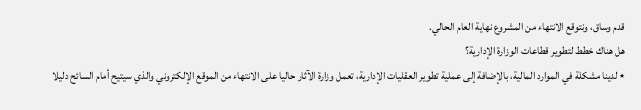قدم وساق، ونتوقع الانتهاء من المشروع نهاية العام الحالي.
هل هناك خطط لتطوير قطاعات الوزارة الإدارية؟
٭ لدينا مشكلة في الموارد المالية، بالإضافة إلى عملية تطوير العقليات الإدارية، تعمل وزارة الآثار حاليا على الانتهاء من الموقع الإلكتروني والذي سيتيح أمام السائح دليلا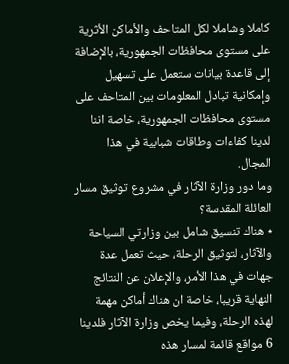كاملا وشاملا لكل المتاحف والأماكن الأثرية على مستوى محافظات الجمهورية، بالإضافة إلى قاعدة بيانات ستعمل على تسهيل وإمكانية تبادل المعلومات بين المتاحف على مستوى محافظات الجمهورية، خاصة اننا لدينا كفاءات وطاقات شبابية في هذا المجال.
وما دور وزارة الآثار في مشروع توثيق مسار العائلة المقدسة؟
٭ هناك تنسيق شامل بين وزارتي السياحة والآثار، لتوثيق الرحلة، حيث تعمل عدة جهات في هذا الأمر، والإعلان عن النتائج النهاية قريبا، خاصة ان هناك أماكن مهمة لهذه الرحلة، وفيما يخص وزارة الآثار فلدينا 6 مواقع قائمة لمسار هذه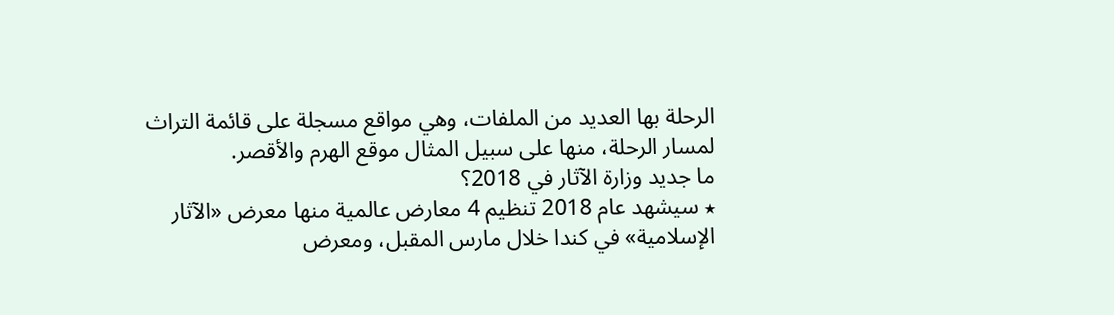الرحلة بها العديد من الملفات، وهي مواقع مسجلة على قائمة التراث لمسار الرحلة، منها على سبيل المثال موقع الهرم والأقصر.
ما جديد وزارة الآثار في 2018؟
٭ سيشهد عام 2018 تنظيم 4 معارض عالمية منها معرض «الآثار الإسلامية» في كندا خلال مارس المقبل، ومعرض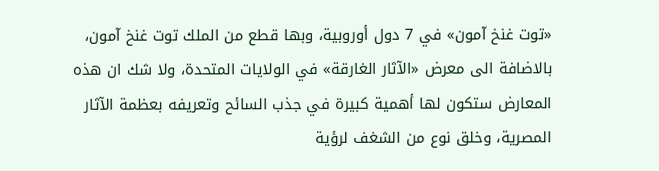«توت غنخ آمون» في 7 دول أوروبية، وبها قطع من الملك توت غنخ آمون، بالاضافة الى معرض «الآثار الغارقة» في الولايات المتحدة، ولا شك ان هذه المعارض ستكون لها أهمية كبيرة في جذب السائح وتعريفه بعظمة الآثار المصرية، وخلق نوع من الشغف لرؤية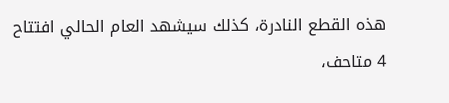هذه القطع النادرة، كذلك سيشهد العام الحالي افتتاح 4 متاحف،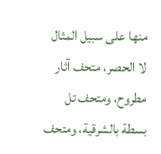منها على سبيل المثال لا الحصر، متحف آثار مطروح، ومتحف تل بسطة بالشرقية، ومتحف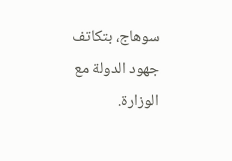سوهاج، بتكاتف جهود الدولة مع الوزارة.